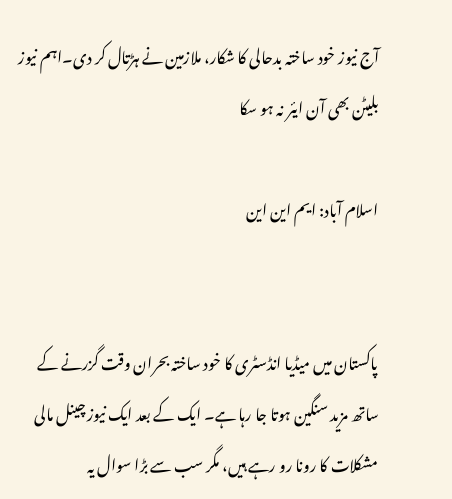آج نیوز خود ساختہ بدحالی کا شکار، ملازمین نے ہڑتال کر دی۔اہم نیوز بلیٹن بھی آن ایئر نہ ہو سکا

اسلام آباد: ایم این این


پاکستان میں میڈیا انڈسٹری کا خود ساختہ بحران وقت گزرنے کے ساتھ مزید سنگین ہوتا جا رہا ہے۔ ایک کے بعد ایک نیوز چینل مالی مشکلات کا رونا رو رہے ہیں، مگر سب سے بڑا سوال یہ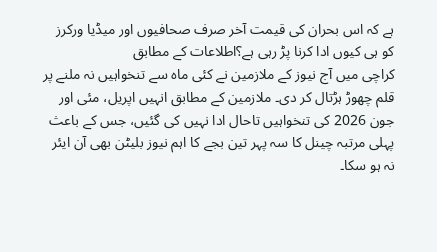ہے کہ اس بحران کی قیمت آخر صرف صحافیوں اور میڈیا ورکرز کو ہی کیوں ادا کرنا پڑ رہی ہے؟اطلاعات کے مطابق
کراچی میں آج نیوز کے ملازمین نے کئی ماہ سے تنخواہیں نہ ملنے پر قلم چھوڑ ہڑتال کر دی۔ ملازمین کے مطابق انہیں اپریل، مئی اور جون 2026 کی تنخواہیں تاحال ادا نہیں کی گئیں، جس کے باعث پہلی مرتبہ چینل کا سہ پہر تین بجے کا اہم نیوز بلیٹن بھی آن ایئر نہ ہو سکا۔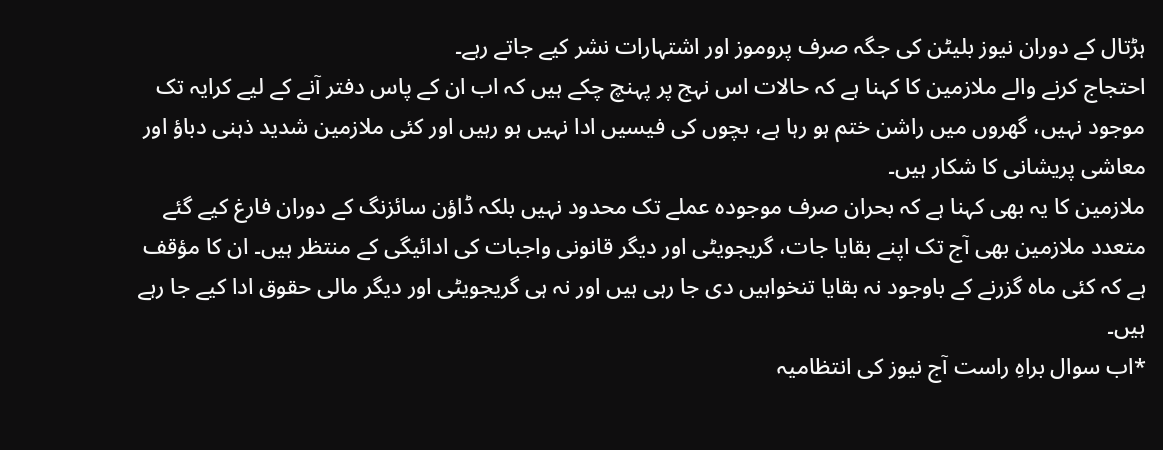ہڑتال کے دوران نیوز بلیٹن کی جگہ صرف پروموز اور اشتہارات نشر کیے جاتے رہے۔
احتجاج کرنے والے ملازمین کا کہنا ہے کہ حالات اس نہج پر پہنچ چکے ہیں کہ اب ان کے پاس دفتر آنے کے لیے کرایہ تک موجود نہیں، گھروں میں راشن ختم ہو رہا ہے، بچوں کی فیسیں ادا نہیں ہو رہیں اور کئی ملازمین شدید ذہنی دباؤ اور معاشی پریشانی کا شکار ہیں۔
ملازمین کا یہ بھی کہنا ہے کہ بحران صرف موجودہ عملے تک محدود نہیں بلکہ ڈاؤن سائزنگ کے دوران فارغ کیے گئے متعدد ملازمین بھی آج تک اپنے بقایا جات، گریجویٹی اور دیگر قانونی واجبات کی ادائیگی کے منتظر ہیں۔ ان کا مؤقف ہے کہ کئی ماہ گزرنے کے باوجود نہ بقایا تنخواہیں دی جا رہی ہیں اور نہ ہی گریجویٹی اور دیگر مالی حقوق ادا کیے جا رہے ہیں۔
*اب سوال براہِ راست آج نیوز کی انتظامیہ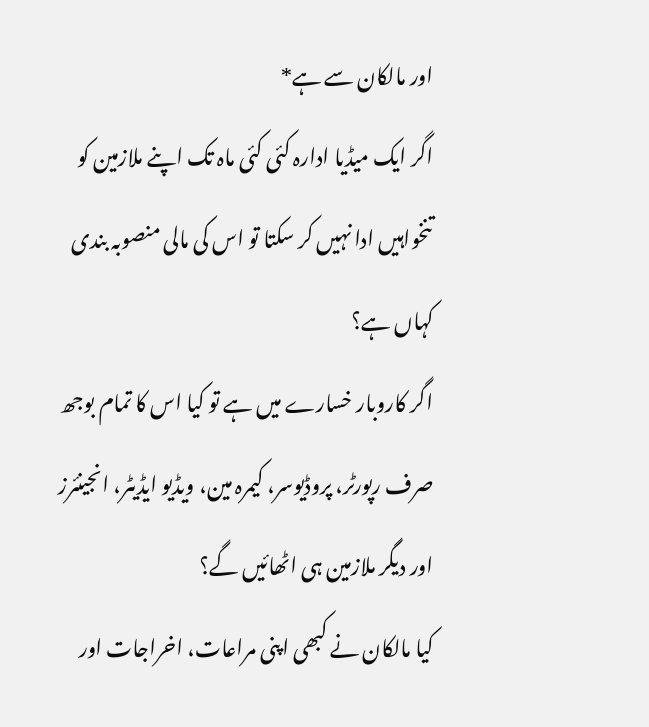اور مالکان سے ہے*
اگر ایک میڈیا ادارہ کئی کئی ماہ تک اپنے ملازمین کو تنخواہیں ادا نہیں کر سکتا تو اس کی مالی منصوبہ بندی کہاں ہے؟
اگر کاروبار خسارے میں ہے تو کیا اس کا تمام بوجھ صرف رپورٹر، پروڈیوسر، کیمرہ مین، ویڈیو ایڈیٹر، انجینئرز اور دیگر ملازمین ہی اٹھائیں گے؟
کیا مالکان نے کبھی اپنی مراعات، اخراجات اور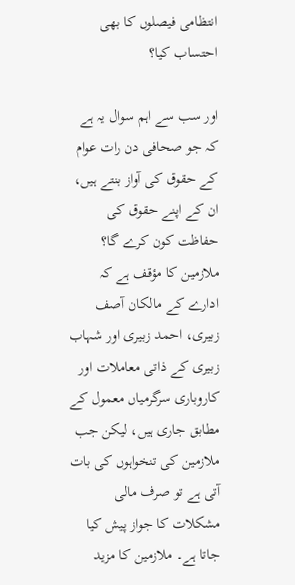انتظامی فیصلوں کا بھی احتساب کیا؟

اور سب سے اہم سوال یہ ہے کہ جو صحافی دن رات عوام کے حقوق کی آواز بنتے ہیں، ان کے اپنے حقوق کی حفاظت کون کرے گا؟
ملازمین کا مؤقف ہے کہ ادارے کے مالکان آصف زبیری، احمد زبیری اور شہاب زبیری کے ذاتی معاملات اور کاروباری سرگرمیاں معمول کے مطابق جاری ہیں، لیکن جب ملازمین کی تنخواہوں کی بات آتی ہے تو صرف مالی مشکلات کا جواز پیش کیا جاتا ہے۔ ملازمین کا مزید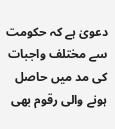دعویٰ ہے کہ حکومت سے مختلف واجبات کی مد میں حاصل ہونے والی رقوم بھی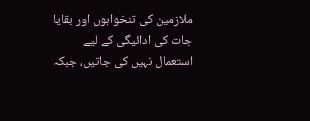ملازمین کی تنخواہوں اور بقایا جات کی ادائیگی کے لیے استعمال نہیں کی جاتیں، جبکہ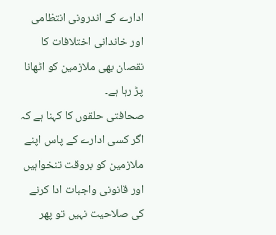ادارے کے اندرونی انتظامی اور خاندانی اختلافات کا نقصان بھی ملازمین کو اٹھانا پڑ رہا ہے۔
صحافتی حلقوں کا کہنا ہے کہ اگر کسی ادارے کے پاس اپنے ملازمین کو بروقت تنخواہیں اور قانونی واجبات ادا کرنے کی صلاحیت نہیں تو پھر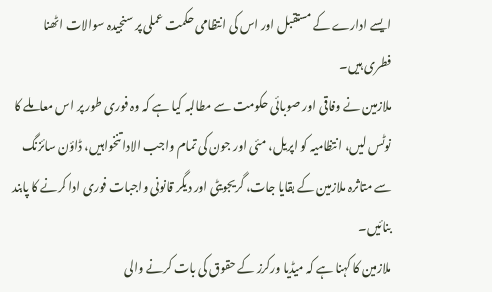ایسے ادارے کے مستقبل اور اس کی انتظامی حکمت عملی پر سنجیدہ سوالات اٹھنا فطری ہیں۔
ملازمین نے وفاقی اور صوبائی حکومت سے مطالبہ کیا ہے کہ وہ فوری طور پر اس معاملے کا نوٹس لیں، انتظامیہ کو اپریل، مئی اور جون کی تمام واجب الادا تنخواہیں، ڈاؤن سائزنگ سے متاثرہ ملازمین کے بقایا جات، گریجویٹی اور دیگر قانونی واجبات فوری ادا کرنے کا پابند بنائیں۔
ملازمین کا کہنا ہے کہ میڈیا ورکرز کے حقوق کی بات کرنے والی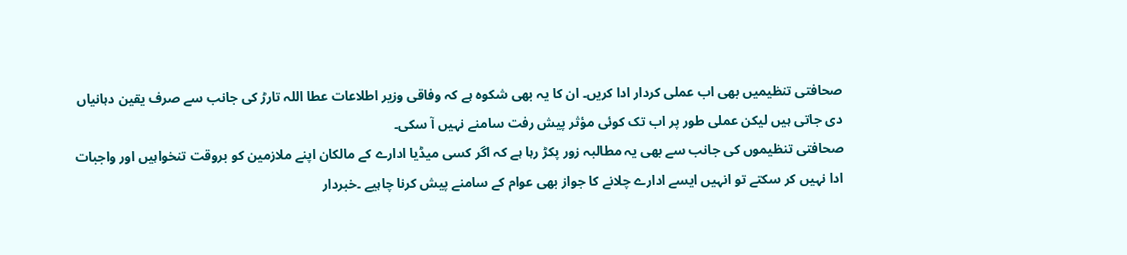صحافتی تنظیمیں بھی اب عملی کردار ادا کریں۔ ان کا یہ بھی شکوہ ہے کہ وفاقی وزیر اطلاعات عطا اللہ تارڑ کی جانب سے صرف یقین دہانیاں دی جاتی ہیں لیکن عملی طور پر اب تک کوئی مؤثر پیش رفت سامنے نہیں آ سکی۔
صحافتی تنظیموں کی جانب سے بھی یہ مطالبہ زور پکڑ رہا ہے کہ اگر کسی میڈیا ادارے کے مالکان اپنے ملازمین کو بروقت تنخواہیں اور واجبات ادا نہیں کر سکتے تو انہیں ایسے ادارے چلانے کا جواز بھی عوام کے سامنے پیش کرنا چاہیے ۔خبردار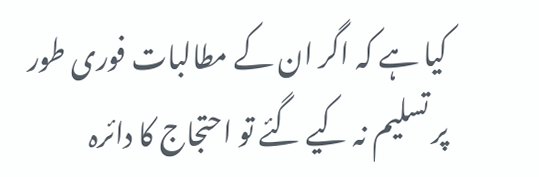کیا ہے کہ اگر ان کے مطالبات فوری طور پر تسلیم نہ کیے گئے تو احتجاج کا دائرہ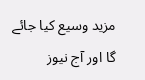مزید وسیع کیا جائے گا اور آج نیوز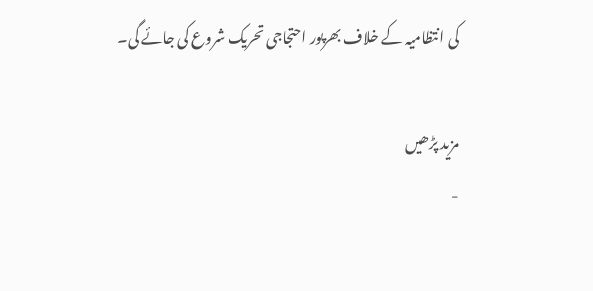کی انتظامیہ کے خلاف بھرپور احتجاجی تحریک شروع کی جائے گی۔

مزید پڑھیں
-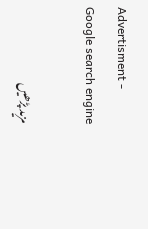Advertisment -
Google search engine

مزید پڑھیں